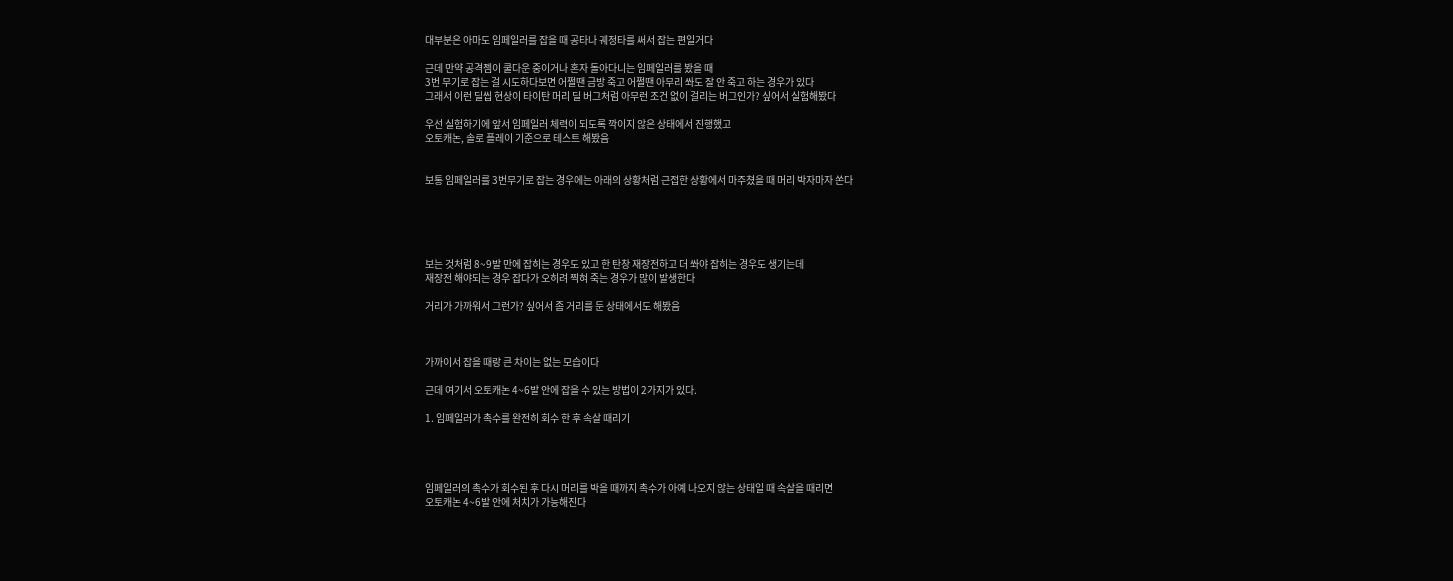대부분은 아마도 임페일러를 잡을 때 공타나 궤정타를 써서 잡는 편일거다

근데 만약 공격젬이 쿨다운 중이거나 혼자 돌아다니는 임페일러를 봤을 때
3번 무기로 잡는 걸 시도하다보면 어쩔땐 금방 죽고 어쩔땐 아무리 쏴도 잘 안 죽고 하는 경우가 있다
그래서 이런 딜씹 현상이 타이탄 머리 딜 버그처럼 아무런 조건 없이 걸리는 버그인가? 싶어서 실험해봤다

우선 실험하기에 앞서 임페일러 체력이 되도록 깍이지 않은 상태에서 진행했고
오토캐논, 솔로 플레이 기준으로 테스트 해봤음


보통 임페일러를 3번무기로 잡는 경우에는 아래의 상황처럼 근접한 상황에서 마주쳤을 때 머리 박자마자 쏜다





보는 것처럼 8~9발 만에 잡히는 경우도 있고 한 탄창 재장전하고 더 쏴야 잡히는 경우도 생기는데
재장전 해야되는 경우 잡다가 오히려 찍혀 죽는 경우가 많이 발생한다

거리가 가까워서 그런가? 싶어서 좀 거리를 둔 상태에서도 해봤음



가까이서 잡을 때랑 큰 차이는 없는 모습이다

근데 여기서 오토캐논 4~6발 안에 잡을 수 있는 방법이 2가지가 있다.

1. 임페일러가 촉수를 완전히 회수 한 후 속살 때리기




임페일러의 촉수가 회수된 후 다시 머리를 박을 때까지 촉수가 아예 나오지 않는 상태일 때 속살을 때리면
오토캐논 4~6발 안에 처치가 가능해진다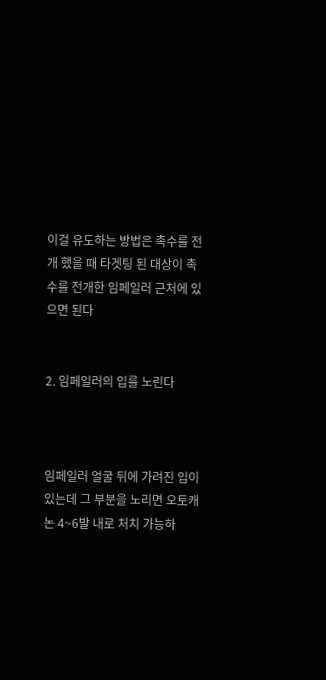이걸 유도하는 방법은 촉수를 전개 했을 때 타겟팅 된 대상이 촉수를 전개한 임페일러 근처에 있으면 된다


2. 임페일러의 입를 노린다



임페일러 얼굴 뒤에 가려진 입이 있는데 그 부분을 노리면 오토캐논 4~6발 내로 처치 가능하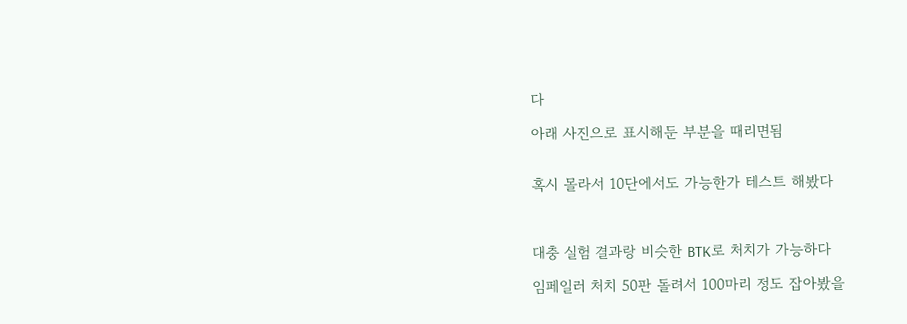다

아래 사진으로 표시해둔 부분을 때리면됨


혹시 몰라서 10단에서도 가능한가 테스트 해봤다



대충 실험 결과랑 비슷한 BTK로 처치가 가능하다

임페일러 처치 50판 돌려서 100마리 정도 잡아봤을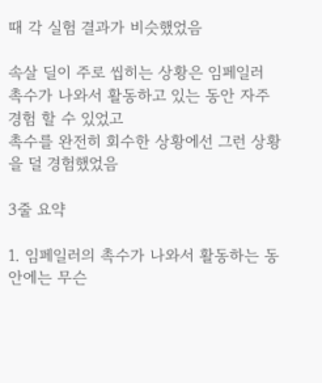때 각 실험 결과가 비슷했었음

속살 딜이 주로 씹히는 상황은 임페일러 촉수가 나와서 활동하고 있는 동안 자주 경험 할 수 있었고
촉수를 완전히 회수한 상황에선 그런 상황을 덜 경험했었음

3줄 요약

1. 임페일러의 촉수가 나와서 활동하는 동안에는 무슨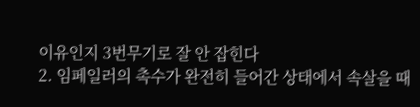이유인지 3번무기로 잘 안 잡힌다
2. 임페일러의 촉수가 완전히 들어간 상태에서 속살을 때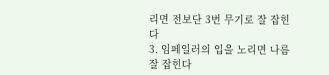리면 전보단 3번 무기로 잘 잡힌다
3. 임페일러의 입을 노리면 나름 잘 잡힌다